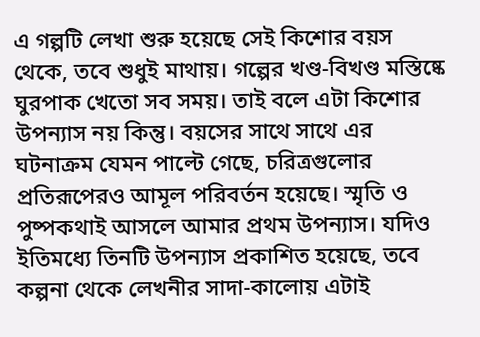এ গল্পটি লেখা শুরু হয়েছে সেই কিশোর বয়স থেকে, তবে শুধুই মাথায়। গল্পের খণ্ড-বিখণ্ড মস্তিষ্কে ঘুরপাক খেতো সব সময়। তাই বলে এটা কিশোর উপন্যাস নয় কিন্তু। বয়সের সাথে সাথে এর ঘটনাক্রম যেমন পাল্টে গেছে, চরিত্রগুলোর প্রতিরূপেরও আমূল পরিবর্তন হয়েছে। স্মৃতি ও পুষ্পকথাই আসলে আমার প্রথম উপন্যাস। যদিও ইতিমধ্যে তিনটি উপন্যাস প্রকাশিত হয়েছে, তবে কল্পনা থেকে লেখনীর সাদা-কালোয় এটাই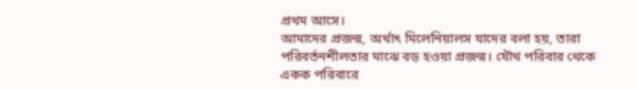প্রথম আসে।
আমাদের প্রজন্ম, অর্থাৎ মিলেনিয়ালস যাদের বলা হয়, তারা পরিবর্তনশীলতার মাঝে বড় হওয়া প্রজন্ম। যৌথ পরিবার থেকে একক পরিবারে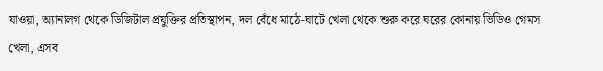যাওয়া, অ্যানালগ থেকে ডিজিটাল প্রযুক্তির প্রতিস্থাপন, দল বেঁধে মাঠে-ঘাটে খেলা থেকে শুরু করে ঘরের কোনায় ভিডিও গেমস খেলা, এসব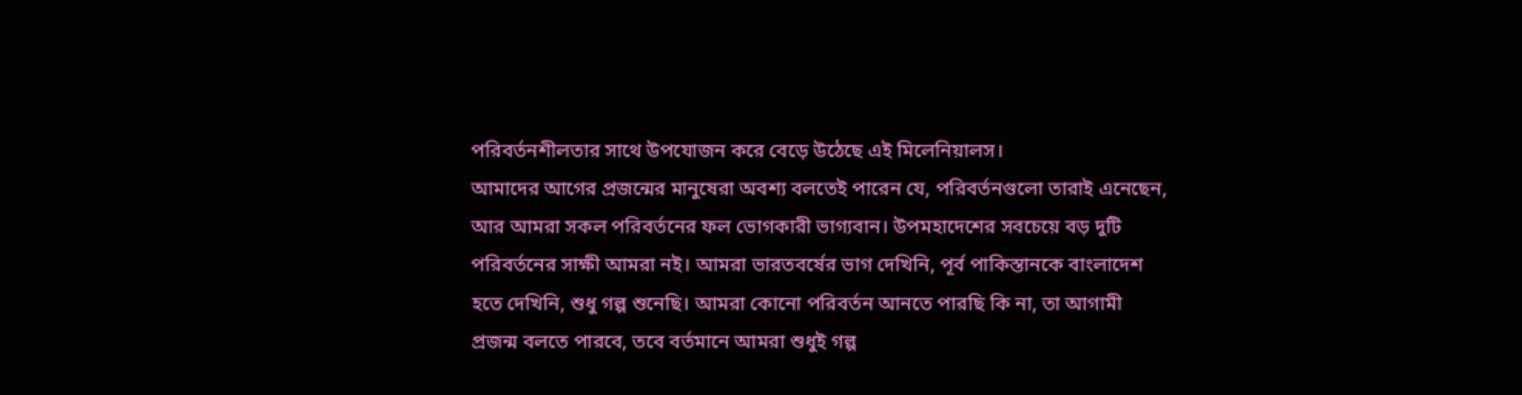পরিবর্তনশীলতার সাথে উপযোজন করে বেড়ে উঠেছে এই মিলেনিয়ালস।
আমাদের আগের প্রজন্মের মানুষেরা অবশ্য বলতেই পারেন যে, পরিবর্তনগুলো তারাই এনেছেন, আর আমরা সকল পরিবর্তনের ফল ভোগকারী ভাগ্যবান। উপমহাদেশের সবচেয়ে বড় দুটি পরিবর্তনের সাক্ষী আমরা নই। আমরা ভারতবর্ষের ভাগ দেখিনি, পূর্ব পাকিস্তানকে বাংলাদেশ হতে দেখিনি, শুধু গল্প শুনেছি। আমরা কোনো পরিবর্তন আনতে পারছি কি না, তা আগামী প্রজন্ম বলতে পারবে, তবে বর্তমানে আমরা শুধুই গল্প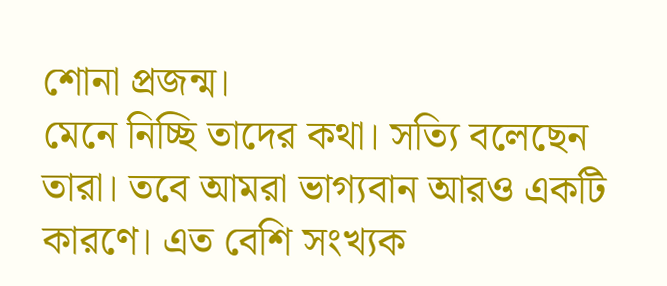শোনা প্রজন্ম।
মেনে নিচ্ছি তাদের কথা। সত্যি বলেছেন তারা। তবে আমরা ভাগ্যবান আরও একটি কারণে। এত বেশি সংখ্যক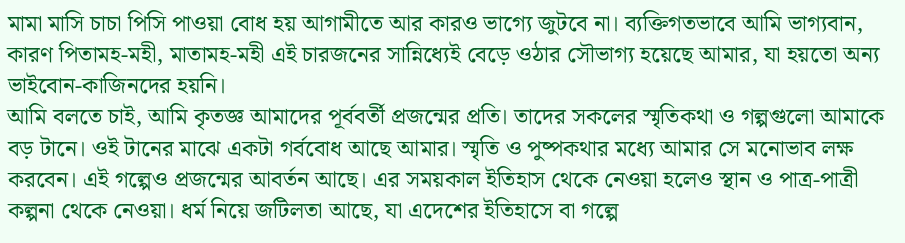মামা মাসি চাচা পিসি পাওয়া বোধ হয় আগামীতে আর কারও ভাগ্যে জুটবে না। ব্যক্তিগতভাবে আমি ভাগ্যবান, কারণ পিতামহ-মহী, মাতামহ-মহী এই চারজনের সান্নিধ্যেই বেড়ে ওঠার সৌভাগ্য হয়েছে আমার, যা হয়তো অন্য ভাইবোন-কাজিনদের হয়নি।
আমি বলতে চাই, আমি কৃতজ্ঞ আমাদের পূর্ববর্তী প্রজন্মের প্রতি। তাদের সকলের স্মৃতিকথা ও গল্পগুলো আমাকে বড় টানে। ওই টানের মাঝে একটা গর্ববোধ আছে আমার। স্মৃতি ও পুষ্পকথার মধ্যে আমার সে মনোভাব লক্ষ করবেন। এই গল্পেও প্রজন্মের আবর্তন আছে। এর সময়কাল ইতিহাস থেকে নেওয়া হলেও স্থান ও পাত্র-পাত্রী কল্পনা থেকে নেওয়া। ধর্ম নিয়ে জটিলতা আছে, যা এদেশের ইতিহাসে বা গল্পে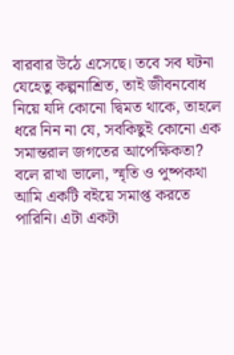বারবার উঠে এসেছে। তবে সব ঘটনা যেহেতু কল্পনাশ্রিত, তাই জীবনবোধ নিয়ে যদি কোনো দ্বিমত থাকে, তাহলে ধরে নিন না যে, সবকিছুই কোনো এক সমান্তরাল জগতের আপেক্ষিকতা?
বলে রাখা ভালো, স্মৃতি ও পুষ্পকথা আমি একটি বইয়ে সমাপ্ত করতে পারিনি। এটা একটা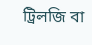ট্রিলজি বা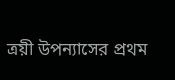ত্রয়ী উপন্যাসের প্রথম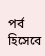পর্ব হিসেবে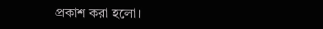প্রকাশ করা হলো।